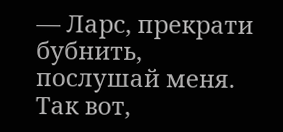— Ларс, прекрати бубнить, послушай меня. Так вот,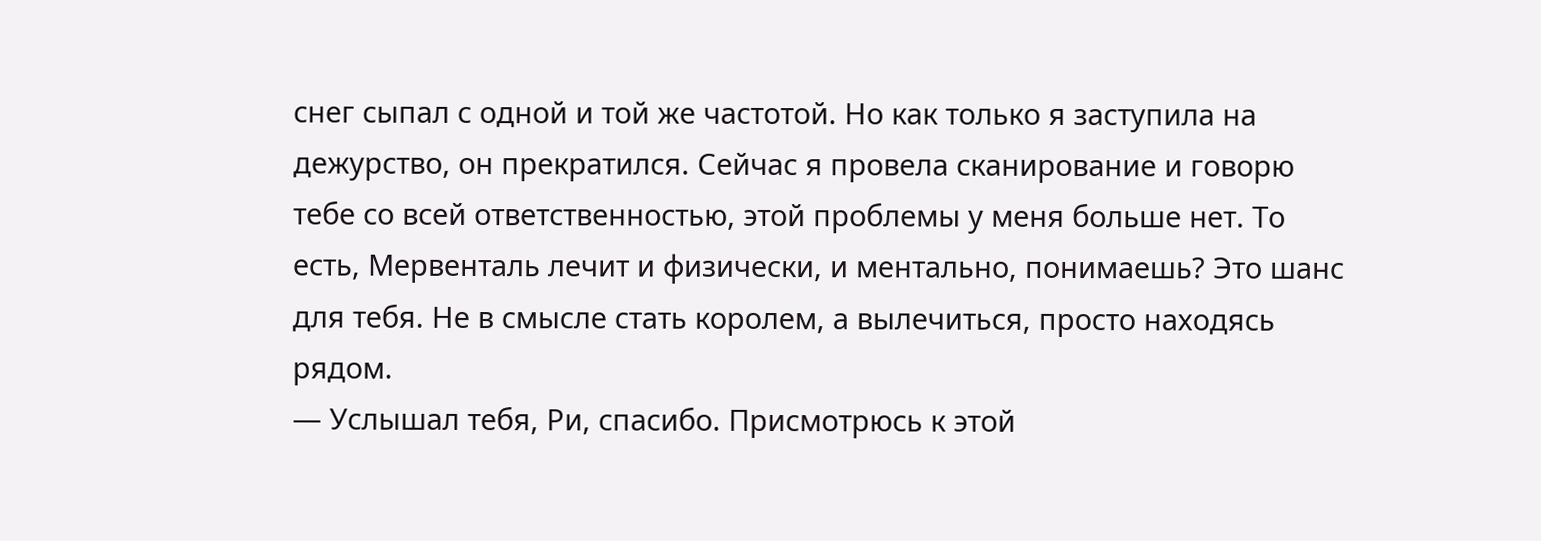снег сыпал с одной и той же частотой. Но как только я заступила на дежурство, он прекратился. Сейчас я провела сканирование и говорю тебе со всей ответственностью, этой проблемы у меня больше нет. То есть, Мервенталь лечит и физически, и ментально, понимаешь? Это шанс для тебя. Не в смысле стать королем, а вылечиться, просто находясь рядом.
— Услышал тебя, Ри, спасибо. Присмотрюсь к этой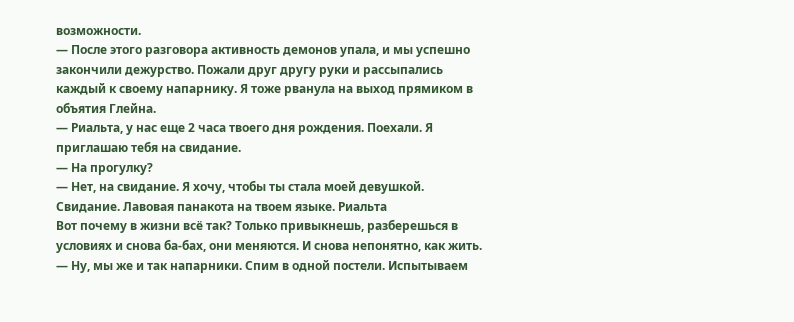возможности.
— После этого разговора активность демонов упала, и мы успешно закончили дежурство. Пожали друг другу руки и рассыпались каждый к своему напарнику. Я тоже рванула на выход прямиком в объятия Глейна.
— Риальта, у нас еще 2 часа твоего дня рождения. Поехали. Я приглашаю тебя на свидание.
— На прогулку?
— Нет, на свидание. Я хочу, чтобы ты стала моей девушкой.
Свидание. Лавовая панакота на твоем языке. Риальта
Вот почему в жизни всё так? Только привыкнешь, разберешься в условиях и снова ба-бах, они меняются. И снова непонятно, как жить.
— Ну, мы же и так напарники. Спим в одной постели. Испытываем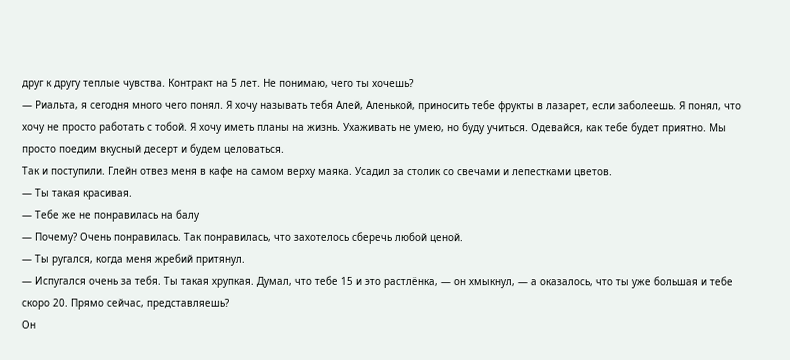друг к другу теплые чувства. Контракт на 5 лет. Не понимаю, чего ты хочешь?
— Риальта, я сегодня много чего понял. Я хочу называть тебя Алей, Аленькой, приносить тебе фрукты в лазарет, если заболеешь. Я понял, что хочу не просто работать с тобой. Я хочу иметь планы на жизнь. Ухаживать не умею, но буду учиться. Одевайся, как тебе будет приятно. Мы просто поедим вкусный десерт и будем целоваться.
Так и поступили. Глейн отвез меня в кафе на самом верху маяка. Усадил за столик со свечами и лепестками цветов.
— Ты такая красивая.
— Тебе же не понравилась на балу
— Почему? Очень понравилась. Так понравилась, что захотелось сберечь любой ценой.
— Ты ругался, когда меня жребий притянул.
— Испугался очень за тебя. Ты такая хрупкая. Думал, что тебе 15 и это растлёнка, — он хмыкнул, — а оказалось, что ты уже большая и тебе скоро 20. Прямо сейчас, представляешь?
Он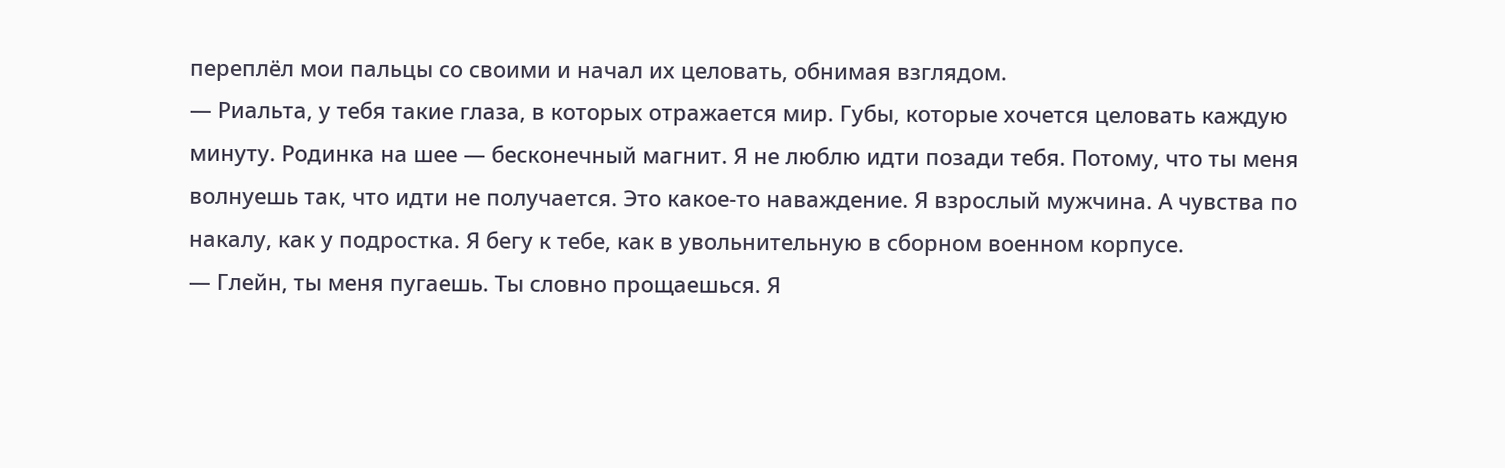переплёл мои пальцы со своими и начал их целовать, обнимая взглядом.
— Риальта, у тебя такие глаза, в которых отражается мир. Губы, которые хочется целовать каждую минуту. Родинка на шее — бесконечный магнит. Я не люблю идти позади тебя. Потому, что ты меня волнуешь так, что идти не получается. Это какое-то наваждение. Я взрослый мужчина. А чувства по накалу, как у подростка. Я бегу к тебе, как в увольнительную в сборном военном корпусе.
— Глейн, ты меня пугаешь. Ты словно прощаешься. Я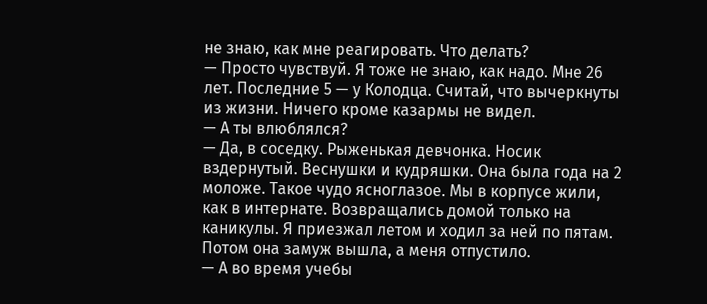не знаю, как мне реагировать. Что делать?
— Просто чувствуй. Я тоже не знаю, как надо. Мне 26 лет. Последние 5 — у Колодца. Считай, что вычеркнуты из жизни. Ничего кроме казармы не видел.
— А ты влюблялся?
— Да, в соседку. Рыженькая девчонка. Носик вздернутый. Веснушки и кудряшки. Она была года на 2 моложе. Такое чудо ясноглазое. Мы в корпусе жили, как в интернате. Возвращались домой только на каникулы. Я приезжал летом и ходил за ней по пятам. Потом она замуж вышла, а меня отпустило.
— А во время учебы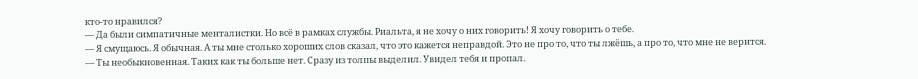кто-то нравился?
— Да были симпатичные менталистки. Но всё в рамках службы. Риальта, я не хочу о них говорить! Я хочу говорить о тебе.
— Я смущаюсь. Я обычная. А ты мне столько хороших слов сказал, что это кажется неправдой. Это не про то, что ты лжёшь, а про то, что мне не верится.
— Ты необыкновенная. Таких как ты больше нет. Сразу из толпы выделил. Увидел тебя и пропал.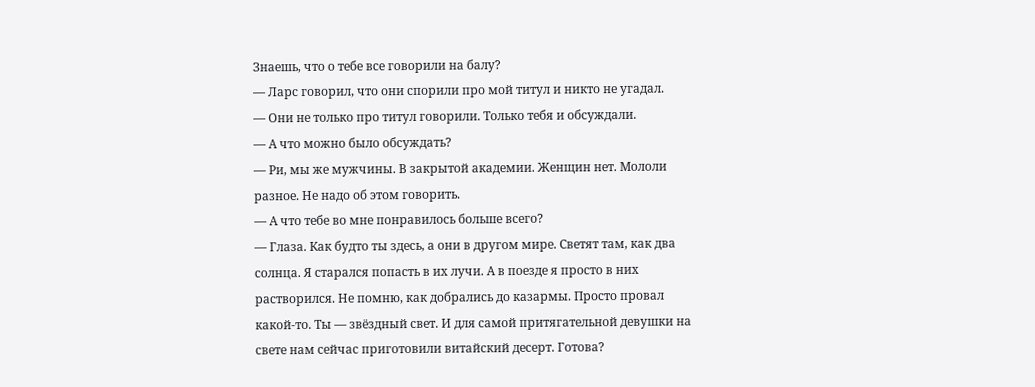Знаешь, что о тебе все говорили на балу?
— Ларс говорил, что они спорили про мой титул и никто не угадал.
— Они не только про титул говорили. Только тебя и обсуждали.
— А что можно было обсуждать?
— Ри, мы же мужчины. В закрытой академии. Женщин нет. Мололи разное. Не надо об этом говорить.
— А что тебе во мне понравилось больше всего?
— Глаза. Как будто ты здесь, а они в другом мире. Светят там, как два солнца. Я старался попасть в их лучи. А в поезде я просто в них растворился. Не помню, как добрались до казармы. Просто провал какой-то. Ты — звёздный свет. И для самой притягательной девушки на свете нам сейчас приготовили витайский десерт. Готова?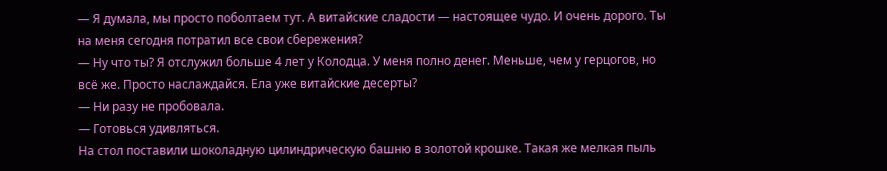— Я думала, мы просто поболтаем тут. А витайские сладости — настоящее чудо. И очень дорого. Ты на меня сегодня потратил все свои сбережения?
— Ну что ты? Я отслужил больше 4 лет у Колодца. У меня полно денег. Меньше, чем у герцогов, но всё же. Просто наслаждайся. Ела уже витайские десерты?
— Ни разу не пробовала.
— Готовься удивляться.
На стол поставили шоколадную цилиндрическую башню в золотой крошке. Такая же мелкая пыль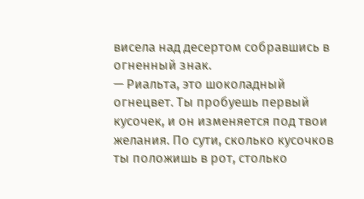висела над десертом собравшись в огненный знак.
— Риальта, это шоколадный огнецвет. Ты пробуешь первый кусочек, и он изменяется под твои желания. По сути, сколько кусочков ты положишь в рот, столько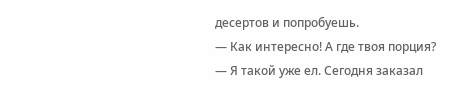десертов и попробуешь.
— Как интересно! А где твоя порция?
— Я такой уже ел. Сегодня заказал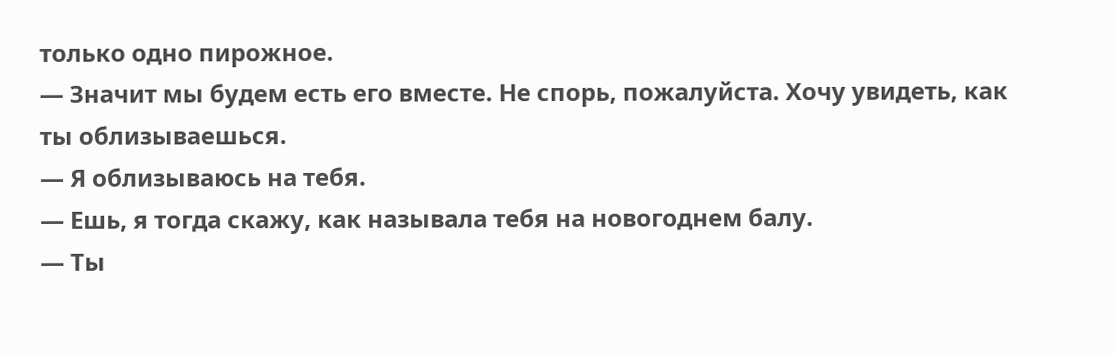только одно пирожное.
— Значит мы будем есть его вместе. Не спорь, пожалуйста. Хочу увидеть, как ты облизываешься.
— Я облизываюсь на тебя.
— Ешь, я тогда скажу, как называла тебя на новогоднем балу.
— Ты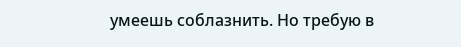умеешь соблазнить. Но требую в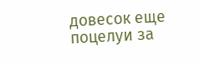довесок еще поцелуи за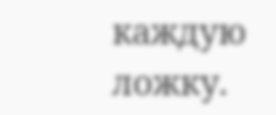каждую ложку.